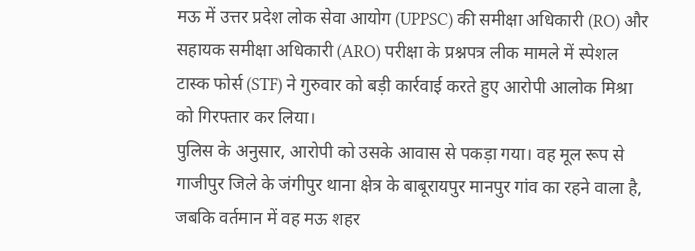मऊ में उत्तर प्रदेश लोक सेवा आयोग (UPPSC) की समीक्षा अधिकारी (RO) और सहायक समीक्षा अधिकारी (ARO) परीक्षा के प्रश्नपत्र लीक मामले में स्पेशल टास्क फोर्स (STF) ने गुरुवार को बड़ी कार्रवाई करते हुए आरोपी आलोक मिश्रा को गिरफ्तार कर लिया।
पुलिस के अनुसार, आरोपी को उसके आवास से पकड़ा गया। वह मूल रूप से गाजीपुर जिले के जंगीपुर थाना क्षेत्र के बाबूरायपुर मानपुर गांव का रहने वाला है, जबकि वर्तमान में वह मऊ शहर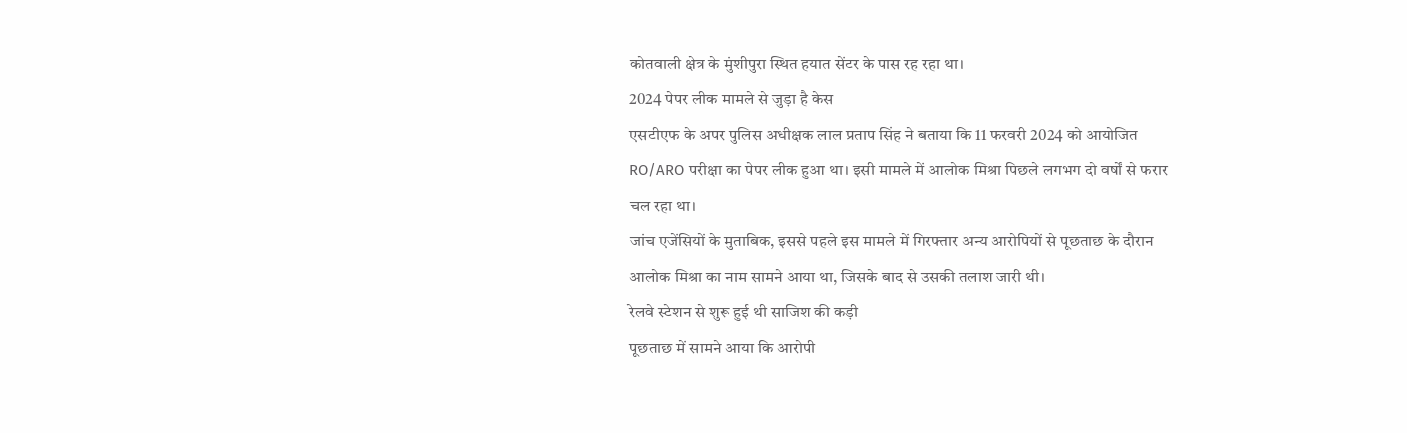कोतवाली क्षेत्र के मुंशीपुरा स्थित हयात सेंटर के पास रह रहा था।
2024 पेपर लीक मामले से जुड़ा है केस
एसटीएफ के अपर पुलिस अधीक्षक लाल प्रताप सिंह ने बताया कि 11 फरवरी 2024 को आयोजित RO/ARO परीक्षा का पेपर लीक हुआ था। इसी मामले में आलोक मिश्रा पिछले लगभग दो वर्षों से फरार चल रहा था।
जांच एजेंसियों के मुताबिक, इससे पहले इस मामले में गिरफ्तार अन्य आरोपियों से पूछताछ के दौरान आलोक मिश्रा का नाम सामने आया था, जिसके बाद से उसकी तलाश जारी थी।
रेलवे स्टेशन से शुरू हुई थी साजिश की कड़ी
पूछताछ में सामने आया कि आरोपी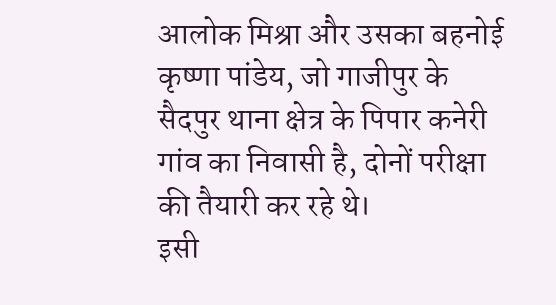आलोक मिश्रा और उसका बहनोई कृष्णा पांडेय, जो गाजीपुर के सैदपुर थाना क्षेत्र के पिपार कनेरी गांव का निवासी है, दोनों परीक्षा की तैयारी कर रहे थे।
इसी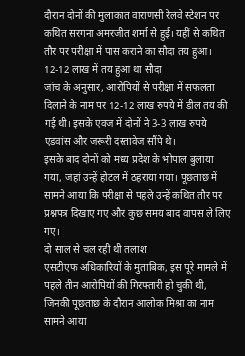दौरान दोनों की मुलाकात वाराणसी रेलवे स्टेशन पर कथित सरगना अमरजीत शर्मा से हुई। यहीं से कथित तौर पर परीक्षा में पास कराने का सौदा तय हुआ।
12-12 लाख में तय हुआ था सौदा
जांच के अनुसार, आरोपियों से परीक्षा में सफलता दिलाने के नाम पर 12-12 लाख रुपये में डील तय की गई थी। इसके एवज में दोनों ने 3-3 लाख रुपये एडवांस और जरूरी दस्तावेज सौंपे थे।
इसके बाद दोनों को मध्य प्रदेश के भोपाल बुलाया गया, जहां उन्हें होटल में ठहराया गया। पूछताछ में सामने आया कि परीक्षा से पहले उन्हें कथित तौर पर प्रश्नपत्र दिखाए गए और कुछ समय बाद वापस ले लिए गए।
दो साल से चल रही थी तलाश
एसटीएफ अधिकारियों के मुताबिक, इस पूरे मामले में पहले तीन आरोपियों की गिरफ्तारी हो चुकी थी, जिनकी पूछताछ के दौरान आलोक मिश्रा का नाम सामने आया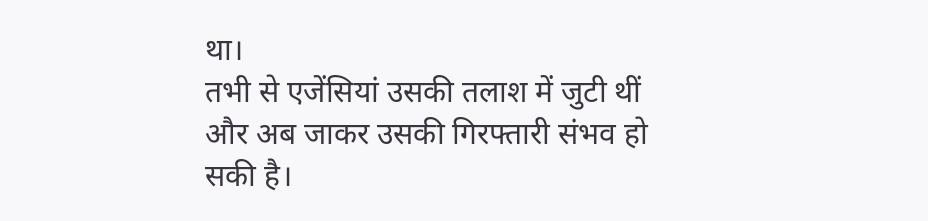था।
तभी से एजेंसियां उसकी तलाश में जुटी थीं और अब जाकर उसकी गिरफ्तारी संभव हो सकी है।